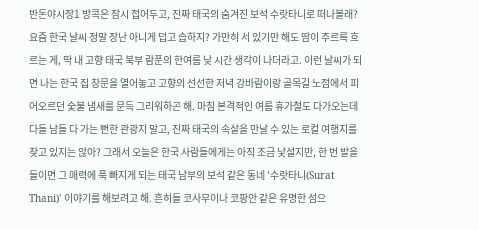반돈야시장1 방콕은 잠시 접어두고, 진짜 태국의 숨겨진 보석 수랏타니로 떠나볼래? 요즘 한국 날씨 정말 장난 아니게 덥고 습하지? 가만히 서 있기만 해도 땀이 주르륵 흐르는 게, 딱 내 고향 태국 북부 람푼의 한여름 낮 시간 생각이 나더라고. 이런 날씨가 되면 나는 한국 집 창문을 열어놓고 고향의 선선한 저녁 강바람이랑 골목길 노점에서 피어오르던 숯불 냄새를 문득 그리워하곤 해. 마침 본격적인 여름 휴가철도 다가오는데 다들 남들 다 가는 뻔한 관광지 말고, 진짜 태국의 속살을 만날 수 있는 로컬 여행지를 찾고 있지는 않아? 그래서 오늘은 한국 사람들에게는 아직 조금 낯설지만, 한 번 발을 들이면 그 매력에 푹 빠지게 되는 태국 남부의 보석 같은 동네 '수랏타니(Surat Thani)' 이야기를 해보려고 해. 흔히들 코사무이나 코팡안 같은 유명한 섬으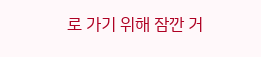로 가기 위해 잠깐 거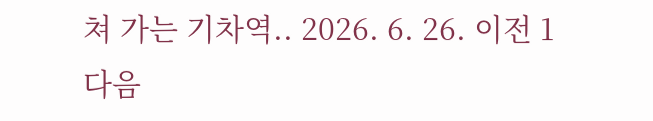쳐 가는 기차역.. 2026. 6. 26. 이전 1 다음